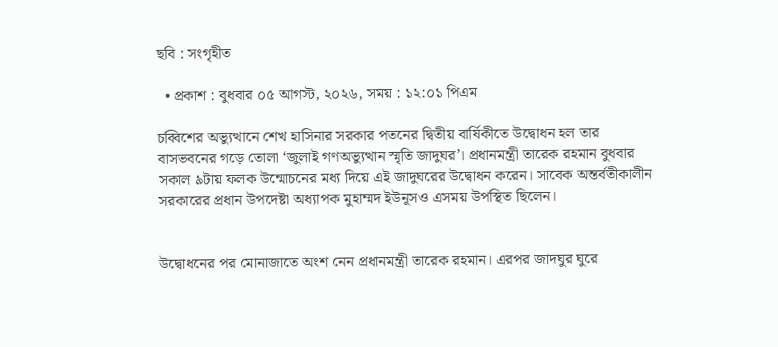ছবি : সংগৃহীত

  • প্রকাশ : বুধবার ০৫ আগস্ট, ২০২৬, সময় : ১২:০১ পিএম

চব্বিশের অভ্যুত্থানে শেখ হাসিনার সরকার পতনের দ্বিতীয় বার্ষিকীতে উদ্বোধন হল তার বাসভবনের গড়ে তোলা ‘জুলাই গণঅভ্যুত্থান স্মৃতি জাদুঘর’। প্রধানমন্ত্রী তারেক রহমান বুধবার সকাল ৯টায় ফলক উন্মোচনের মধ্য দিয়ে এই জাদুঘরের উদ্বোধন করেন। সাবেক অন্তর্বতীকালীন সরকারের প্রধান উপদেষ্টা অধ্যাপক মুহাম্মদ ইউনূসও এসময় উপস্থিত ছিলেন।


উদ্বোধনের পর মোনাজাতে অংশ নেন প্রধানমন্ত্রী তারেক রহমান। এরপর জাদঘুর ঘুরে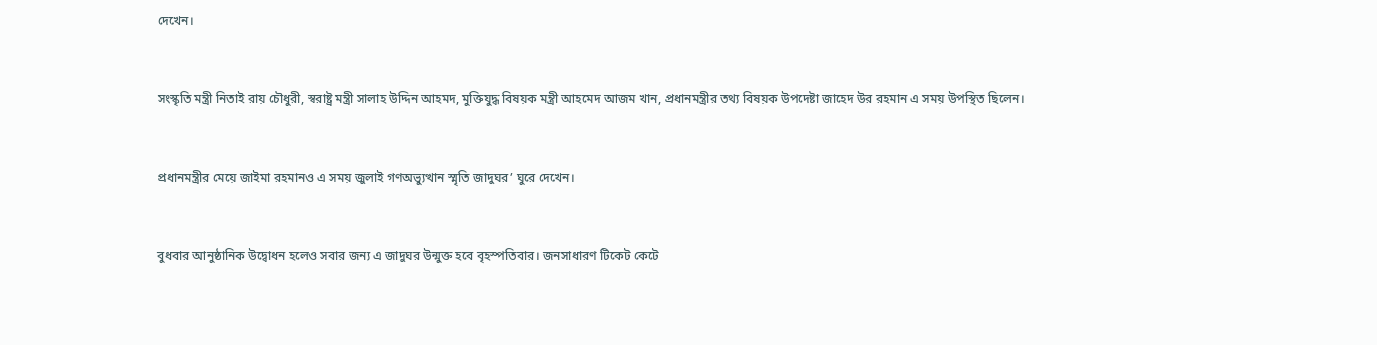দেখেন।


সংস্কৃতি মন্ত্রী নিতাই রায় চৌধুরী, স্বরাষ্ট্র মন্ত্রী সালাহ উদ্দিন আহমদ, মুক্তিযুদ্ধ বিষয়ক মন্ত্রী আহমেদ আজম খান, প্রধানমন্ত্রীর তথ্য বিষয়ক উপদেষ্টা জাহেদ উর রহমান এ সময় উপস্থিত ছিলেন।


প্রধানমন্ত্রীর মেয়ে জাইমা রহমানও এ সময় জুলাই গণঅভ্যুত্থান স্মৃতি জাদুঘর’ ঘুরে দেখেন।


বুধবার আনুষ্ঠানিক উদ্বোধন হলেও সবার জন্য এ জাদুঘর উন্মুক্ত হবে বৃহস্পতিবার। জনসাধারণ টিকেট কেটে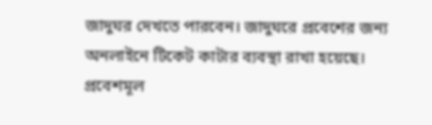জাদুঘর দেখতে পারবেন। জাদুঘরে প্রবেশের জন্য অনলাইনে টিকেট কাটার ব্যবস্থা রাখা হয়েছে। প্রবেশমূল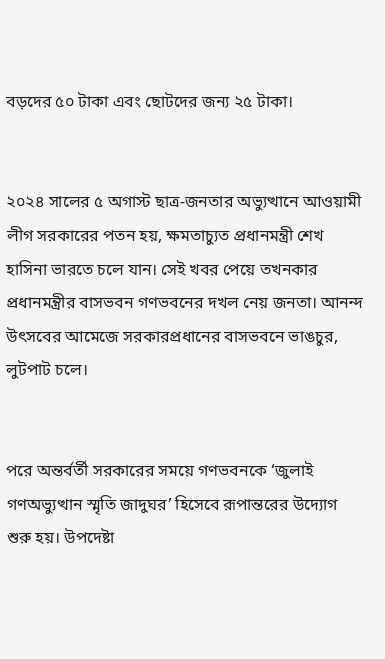বড়দের ৫০ টাকা এবং ছোটদের জন্য ২৫ টাকা।


২০২৪ সালের ৫ অগাস্ট ছাত্র-জনতার অভ্যুত্থানে আওয়ামী লীগ সরকারের পতন হয়, ক্ষমতাচ্যুত প্রধানমন্ত্রী শেখ হাসিনা ভারতে চলে যান। সেই খবর পেয়ে তখনকার প্রধানমন্ত্রীর বাসভবন গণভবনের দখল নেয় জনতা। আনন্দ উৎসবের আমেজে সরকারপ্রধানের বাসভবনে ভাঙচুর, লুটপাট চলে।


পরে অন্তর্বর্তী সরকারের সময়ে গণভবনকে ‘জুলাই গণঅভ্যুত্থান স্মৃতি জাদুঘর’ হিসেবে রূপান্তরের উদ্যোগ শুরু হয়। উপদেষ্টা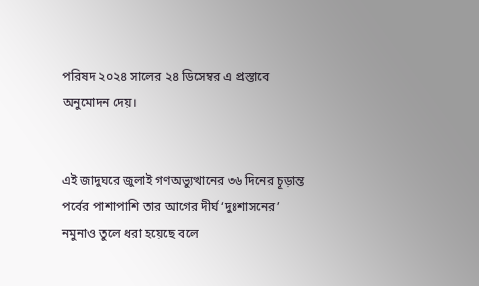পরিষদ ২০২৪ সালের ২৪ ডিসেম্বর এ প্রস্তাবে অনুমোদন দেয়।


এই জাদুঘরে জুলাই গণঅভ্যুত্থানের ৩৬ দিনের চূড়ান্ত পর্বের পাশাপাশি তার আগের দীর্ঘ ‘দুঃশাসনের’ নমুনাও তুলে ধরা হয়েছে বলে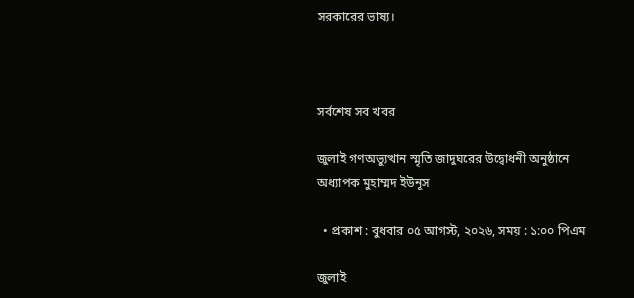সরকারের ভাষ্য।



সর্বশেষ সব খবর

জুলাই গণঅভ্যুত্থান স্মৃতি জাদুঘরের উদ্বোধনী অনুষ্ঠানে অধ্যাপক মুহাম্মদ ইউনূস

  • প্রকাশ : বুধবার ০৫ আগস্ট, ২০২৬, সময় : ১:০০ পিএম

জুলাই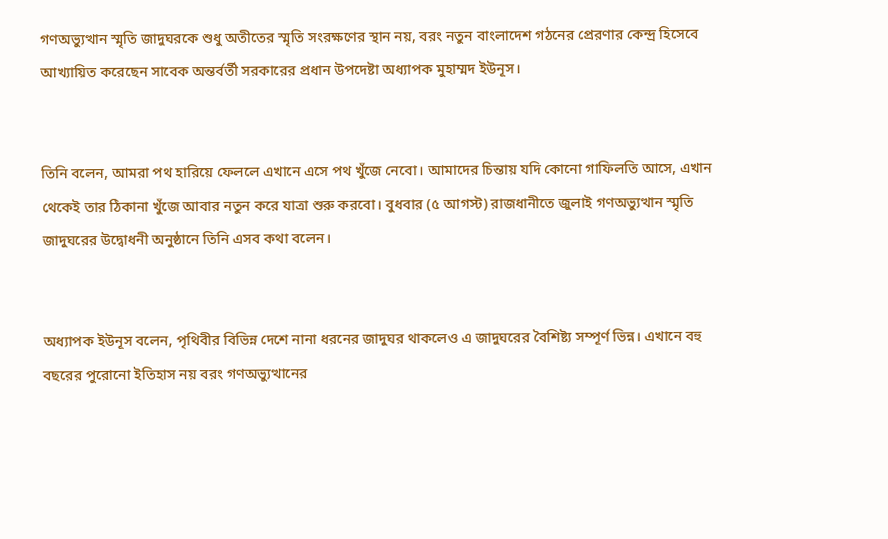গণঅভ্যুত্থান স্মৃতি জাদুঘরকে শুধু অতীতের স্মৃতি সংরক্ষণের স্থান নয়, বরং নতুন বাংলাদেশ গঠনের প্রেরণার কেন্দ্র হিসেবে আখ্যায়িত করেছেন সাবেক অন্তর্বর্তী সরকারের প্রধান উপদেষ্টা অধ্যাপক মুহাম্মদ ইউনূস।


তিনি বলেন, আমরা পথ হারিয়ে ফেললে এখানে এসে পথ খুঁজে নেবো। আমাদের চিন্তায় যদি কোনো গাফিলতি আসে, এখান থেকেই তার ঠিকানা খুঁজে আবার নতুন করে যাত্রা শুরু করবো। বুধবার (৫ আগস্ট) রাজধানীতে জুলাই গণঅভ্যুত্থান স্মৃতি জাদুঘরের উদ্বোধনী অনুষ্ঠানে তিনি এসব কথা বলেন।


অধ্যাপক ইউনূস বলেন, পৃথিবীর বিভিন্ন দেশে নানা ধরনের জাদুঘর থাকলেও এ জাদুঘরের বৈশিষ্ট্য সম্পূর্ণ ভিন্ন। এখানে বহু বছরের পুরোনো ইতিহাস নয় বরং গণঅভ্যুত্থানের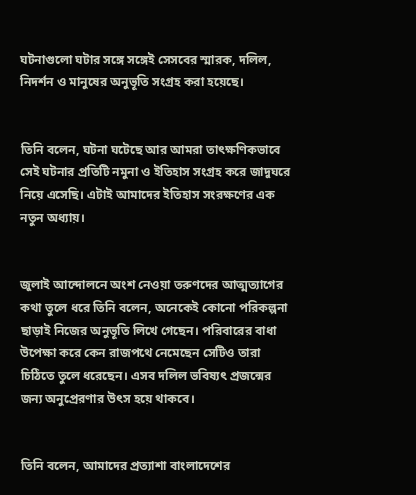ঘটনাগুলো ঘটার সঙ্গে সঙ্গেই সেসবের স্মারক, দলিল, নিদর্শন ও মানুষের অনুভূতি সংগ্রহ করা হয়েছে।


তিনি বলেন, ঘটনা ঘটেছে আর আমরা তাৎক্ষণিকভাবে সেই ঘটনার প্রতিটি নমুনা ও ইতিহাস সংগ্রহ করে জাদুঘরে নিয়ে এসেছি। এটাই আমাদের ইতিহাস সংরক্ষণের এক নতুন অধ্যায়।


জুলাই আন্দোলনে অংশ নেওয়া তরুণদের আত্মত্যাগের কথা তুলে ধরে তিনি বলেন, অনেকেই কোনো পরিকল্পনা ছাড়াই নিজের অনুভূতি লিখে গেছেন। পরিবারের বাধা উপেক্ষা করে কেন রাজপথে নেমেছেন সেটিও তারা চিঠিতে তুলে ধরেছেন। এসব দলিল ভবিষ্যৎ প্রজন্মের জন্য অনুপ্রেরণার উৎস হয়ে থাকবে।


তিনি বলেন, আমাদের প্রত্যাশা বাংলাদেশের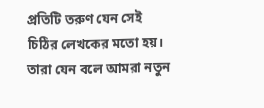প্রতিটি তরুণ যেন সেই চিঠির লেখকের মতো হয়। তারা যেন বলে আমরা নতুন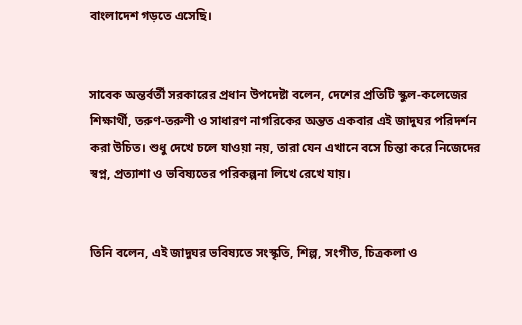বাংলাদেশ গড়তে এসেছি।


সাবেক অন্তর্বর্তী সরকারের প্রধান উপদেষ্টা বলেন, দেশের প্রতিটি স্কুল-কলেজের শিক্ষার্থী, তরুণ-তরুণী ও সাধারণ নাগরিকের অন্তত একবার এই জাদুঘর পরিদর্শন করা উচিত। শুধু দেখে চলে যাওয়া নয়, তারা যেন এখানে বসে চিন্তা করে নিজেদের স্বপ্ন, প্রত্যাশা ও ভবিষ্যতের পরিকল্পনা লিখে রেখে যায়।


তিনি বলেন, এই জাদুঘর ভবিষ্যতে সংস্কৃতি, শিল্প, সংগীত, চিত্রকলা ও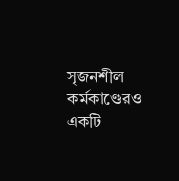সৃজনশীল কর্মকাণ্ডেরও একটি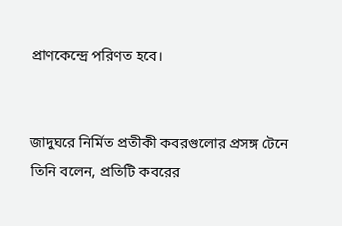প্রাণকেন্দ্রে পরিণত হবে।


জাদুঘরে নির্মিত প্রতীকী কবরগুলোর প্রসঙ্গ টেনে তিনি বলেন, প্রতিটি কবরের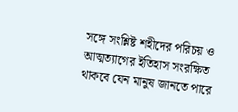সঙ্গে সংশ্লিষ্ট শহীদের পরিচয় ও আত্মত্যাগের ইতিহাস সংরক্ষিত থাকবে যেন মানুষ জানতে পারে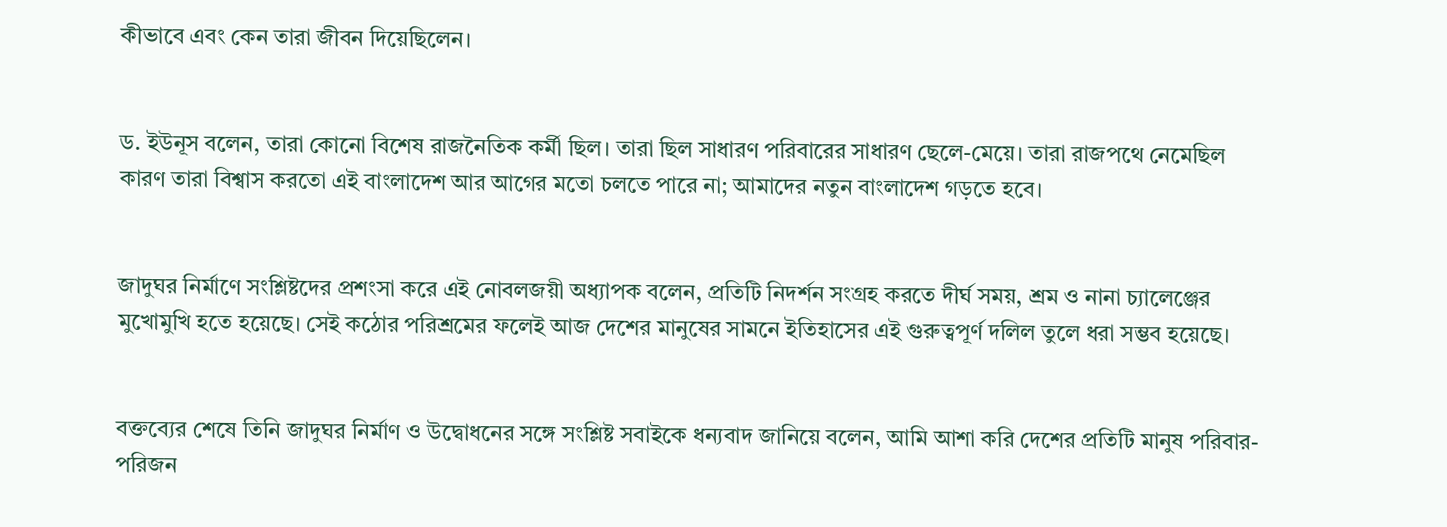কীভাবে এবং কেন তারা জীবন দিয়েছিলেন।


ড. ইউনূস বলেন, তারা কোনো বিশেষ রাজনৈতিক কর্মী ছিল। তারা ছিল সাধারণ পরিবারের সাধারণ ছেলে-মেয়ে। তারা রাজপথে নেমেছিল কারণ তারা বিশ্বাস করতো এই বাংলাদেশ আর আগের মতো চলতে পারে না; আমাদের নতুন বাংলাদেশ গড়তে হবে।


জাদুঘর নির্মাণে সংশ্লিষ্টদের প্রশংসা করে এই নোবলজয়ী অধ্যাপক বলেন, প্রতিটি নিদর্শন সংগ্রহ করতে দীর্ঘ সময়, শ্রম ও নানা চ্যালেঞ্জের মুখোমুখি হতে হয়েছে। সেই কঠোর পরিশ্রমের ফলেই আজ দেশের মানুষের সামনে ইতিহাসের এই গুরুত্বপূর্ণ দলিল তুলে ধরা সম্ভব হয়েছে।


বক্তব্যের শেষে তিনি জাদুঘর নির্মাণ ও উদ্বোধনের সঙ্গে সংশ্লিষ্ট সবাইকে ধন্যবাদ জানিয়ে বলেন, আমি আশা করি দেশের প্রতিটি মানুষ পরিবার-পরিজন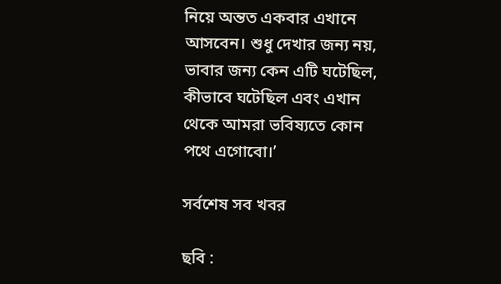নিয়ে অন্তত একবার এখানে আসবেন। শুধু দেখার জন্য নয়, ভাবার জন্য কেন এটি ঘটেছিল, কীভাবে ঘটেছিল এবং এখান থেকে আমরা ভবিষ্যতে কোন পথে এগোবো।’

সর্বশেষ সব খবর

ছবি :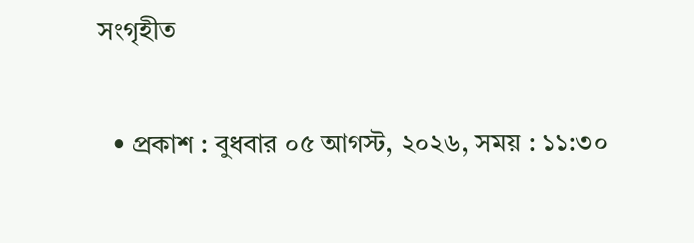সংগৃহীত

  • প্রকাশ : বুধবার ০৫ আগস্ট, ২০২৬, সময় : ১১:৩০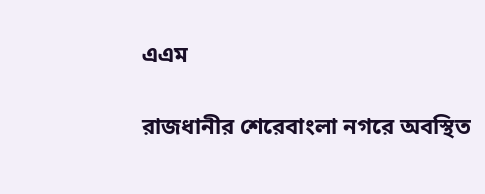এএম

রাজধানীর শেরেবাংলা নগরে অবস্থিত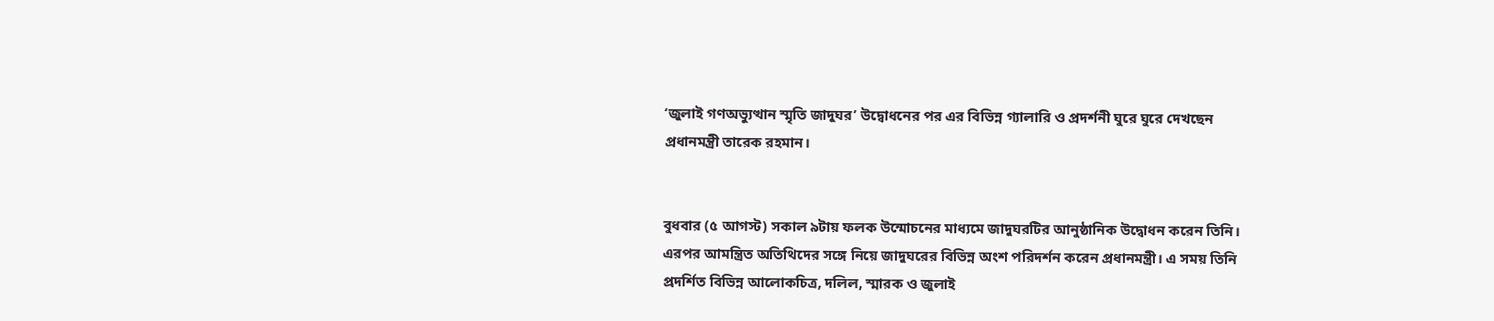‘জুলাই গণঅভ্যুত্থান স্মৃতি জাদুঘর’ উদ্বোধনের পর এর বিভিন্ন গ্যালারি ও প্রদর্শনী ঘুরে ঘুরে দেখছেন প্রধানমন্ত্রী তারেক রহমান।


বুধবার (৫ আগস্ট) সকাল ৯টায় ফলক উন্মোচনের মাধ্যমে জাদুঘরটির আনুষ্ঠানিক উদ্বোধন করেন তিনি। এরপর আমন্ত্রিত অতিথিদের সঙ্গে নিয়ে জাদুঘরের বিভিন্ন অংশ পরিদর্শন করেন প্রধানমন্ত্রী। এ সময় তিনি প্রদর্শিত বিভিন্ন আলোকচিত্র, দলিল, স্মারক ও জুলাই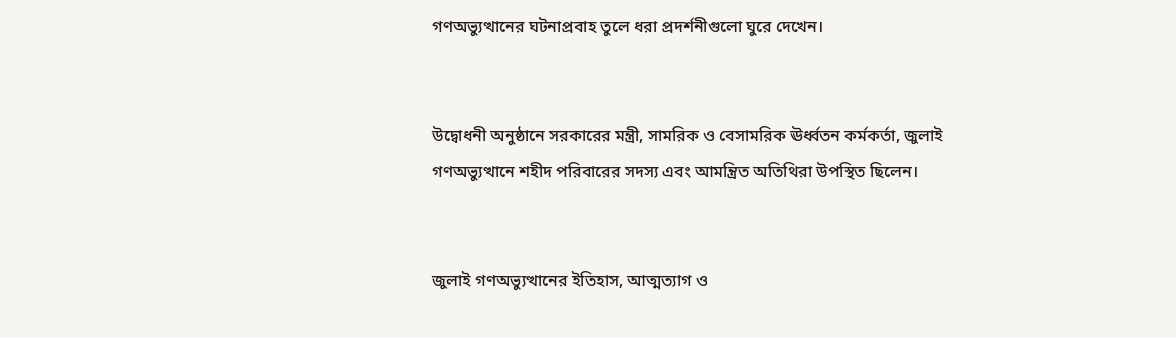গণঅভ্যুত্থানের ঘটনাপ্রবাহ তুলে ধরা প্রদর্শনীগুলো ঘুরে দেখেন।


উদ্বোধনী অনুষ্ঠানে সরকারের মন্ত্রী, সামরিক ও বেসামরিক ঊর্ধ্বতন কর্মকর্তা, জুলাই গণঅভ্যুত্থানে শহীদ পরিবারের সদস্য এবং আমন্ত্রিত অতিথিরা উপস্থিত ছিলেন।


জুলাই গণঅভ্যুত্থানের ইতিহাস, আত্মত্যাগ ও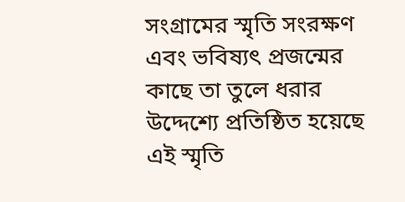সংগ্রামের স্মৃতি সংরক্ষণ এবং ভবিষ্যৎ প্রজন্মের কাছে তা তুলে ধরার উদ্দেশ্যে প্রতিষ্ঠিত হয়েছে এই স্মৃতি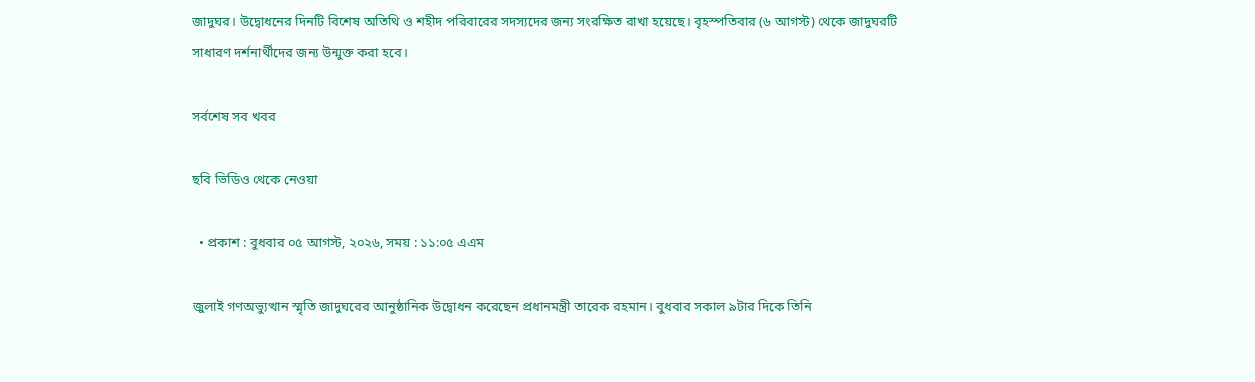জাদুঘর। উদ্বোধনের দিনটি বিশেষ অতিথি ও শহীদ পরিবারের সদস্যদের জন্য সংরক্ষিত রাখা হয়েছে। বৃহস্পতিবার (৬ আগস্ট) থেকে জাদুঘরটি সাধারণ দর্শনার্থীদের জন্য উন্মুক্ত করা হবে।

সর্বশেষ সব খবর

ছবি ভিডিও থেকে নেওয়া

  • প্রকাশ : বুধবার ০৫ আগস্ট, ২০২৬, সময় : ১১:০৫ এএম

জুলাই গণঅভ্যুত্থান স্মৃতি জাদুঘরের আনুষ্ঠানিক উদ্বোধন করেছেন প্রধানমন্ত্রী তারেক রহমান। বুধবার সকাল ৯টার দিকে তিনি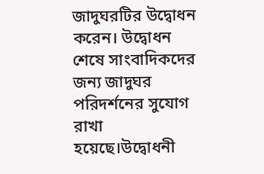জাদুঘরটির উদ্বোধন করেন। উদ্বোধন শেষে সাংবাদিকদের জন্য জাদুঘর পরিদর্শনের সুযোগ রাখা হয়েছে।উদ্বোধনী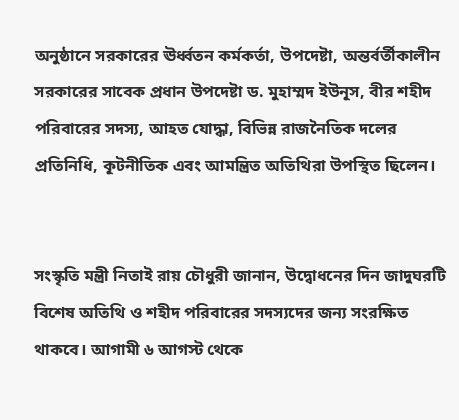অনুষ্ঠানে সরকারের ঊর্ধ্বতন কর্মকর্তা, উপদেষ্টা, অন্তর্বর্তীকালীন সরকারের সাবেক প্রধান উপদেষ্টা ড. মুহাম্মদ ইউনূস, বীর শহীদ পরিবারের সদস্য, আহত যোদ্ধা, বিভিন্ন রাজনৈতিক দলের প্রতিনিধি, কূটনীতিক এবং আমন্ত্রিত অতিথিরা উপস্থিত ছিলেন।


সংস্কৃতি মন্ত্রী নিতাই রায় চৌধুরী জানান, উদ্বোধনের দিন জাদুঘরটি বিশেষ অতিথি ও শহীদ পরিবারের সদস্যদের জন্য সংরক্ষিত থাকবে। আগামী ৬ আগস্ট থেকে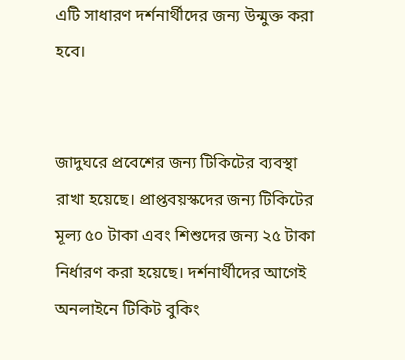এটি সাধারণ দর্শনার্থীদের জন্য উন্মুক্ত করা হবে।


জাদুঘরে প্রবেশের জন্য টিকিটের ব্যবস্থা রাখা হয়েছে। প্রাপ্তবয়স্কদের জন্য টিকিটের মূল্য ৫০ টাকা এবং শিশুদের জন্য ২৫ টাকা নির্ধারণ করা হয়েছে। দর্শনার্থীদের আগেই অনলাইনে টিকিট বুকিং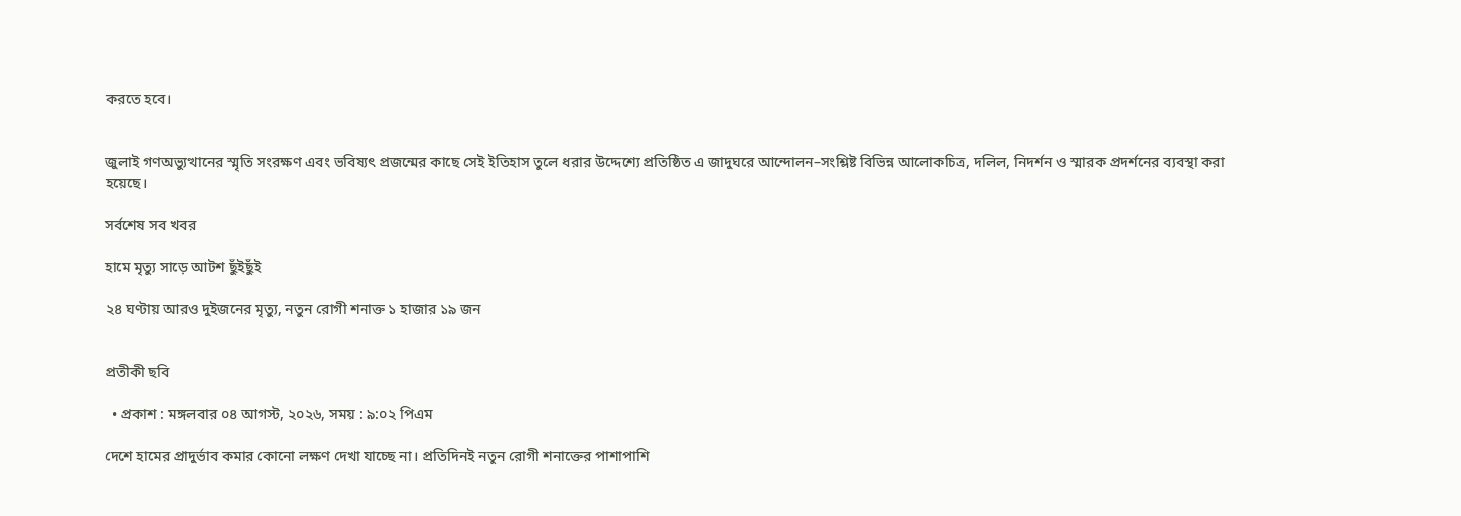করতে হবে।


জুলাই গণঅভ্যুত্থানের স্মৃতি সংরক্ষণ এবং ভবিষ্যৎ প্রজন্মের কাছে সেই ইতিহাস তুলে ধরার উদ্দেশ্যে প্রতিষ্ঠিত এ জাদুঘরে আন্দোলন–সংশ্লিষ্ট বিভিন্ন আলোকচিত্র, দলিল, নিদর্শন ও স্মারক প্রদর্শনের ব্যবস্থা করা হয়েছে।

সর্বশেষ সব খবর

হামে মৃত্যু সাড়ে আটশ ছুঁইছুঁই

২৪ ঘণ্টায় আরও দুইজনের মৃত্যু, নতুন রোগী শনাক্ত ১ হাজার ১৯ জন


প্রতীকী ছবি

  • প্রকাশ : মঙ্গলবার ০৪ আগস্ট, ২০২৬, সময় : ৯:০২ পিএম

দেশে হামের প্রাদুর্ভাব কমার কোনো লক্ষণ দেখা যাচ্ছে না। প্রতিদিনই নতুন রোগী শনাক্তের পাশাপাশি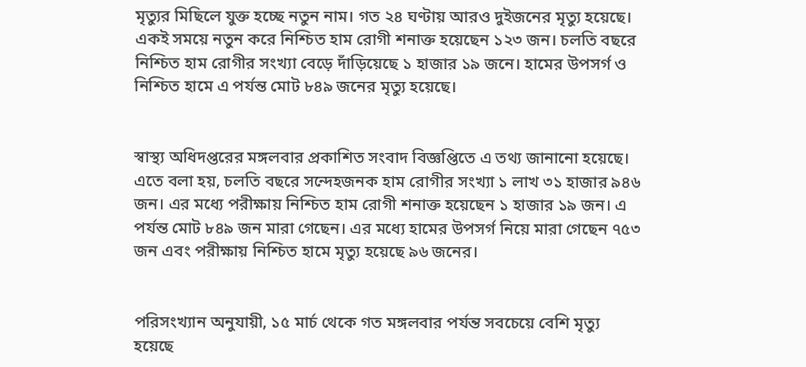মৃত্যুর মিছিলে যুক্ত হচ্ছে নতুন নাম। গত ২৪ ঘণ্টায় আরও দুইজনের মৃত্যু হয়েছে। একই সময়ে নতুন করে নিশ্চিত হাম রোগী শনাক্ত হয়েছেন ১২৩ জন। চলতি বছরে নিশ্চিত হাম রোগীর সংখ্যা বেড়ে দাঁড়িয়েছে ১ হাজার ১৯ জনে। হামের উপসর্গ ও নিশ্চিত হামে এ পর্যন্ত মোট ৮৪৯ জনের মৃত্যু হয়েছে।


স্বাস্থ্য অধিদপ্তরের মঙ্গলবার প্রকাশিত সংবাদ বিজ্ঞপ্তিতে এ তথ্য জানানো হয়েছে। এতে বলা হয়, চলতি বছরে সন্দেহজনক হাম রোগীর সংখ্যা ১ লাখ ৩১ হাজার ৯৪৬ জন। এর মধ্যে পরীক্ষায় নিশ্চিত হাম রোগী শনাক্ত হয়েছেন ১ হাজার ১৯ জন। এ পর্যন্ত মোট ৮৪৯ জন মারা গেছেন। এর মধ্যে হামের উপসর্গ নিয়ে মারা গেছেন ৭৫৩ জন এবং পরীক্ষায় নিশ্চিত হামে মৃত্যু হয়েছে ৯৬ জনের।


পরিসংখ্যান অনুযায়ী, ১৫ মার্চ থেকে গত মঙ্গলবার পর্যন্ত সবচেয়ে বেশি মৃত্যু হয়েছে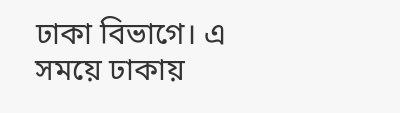ঢাকা বিভাগে। এ সময়ে ঢাকায়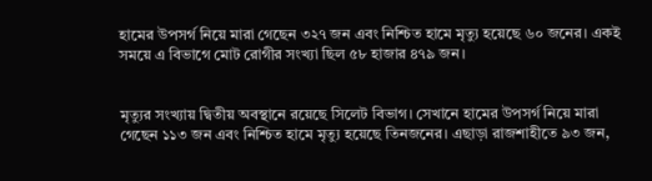হামের উপসর্গ নিয়ে মারা গেছেন ৩২৭ জন এবং নিশ্চিত হামে মৃত্যু হয়েছে ৬০ জনের। একই সময়ে এ বিভাগে মোট রোগীর সংখ্যা ছিল ৫৮ হাজার ৪৭৯ জন।


মৃত্যুর সংখ্যায় দ্বিতীয় অবস্থানে রয়েছে সিলেট বিভাগ। সেখানে হামের উপসর্গ নিয়ে মারা গেছেন ১১৩ জন এবং নিশ্চিত হামে মৃত্যু হয়েছে তিনজনের। এছাড়া রাজশাহীতে ৯৩ জন,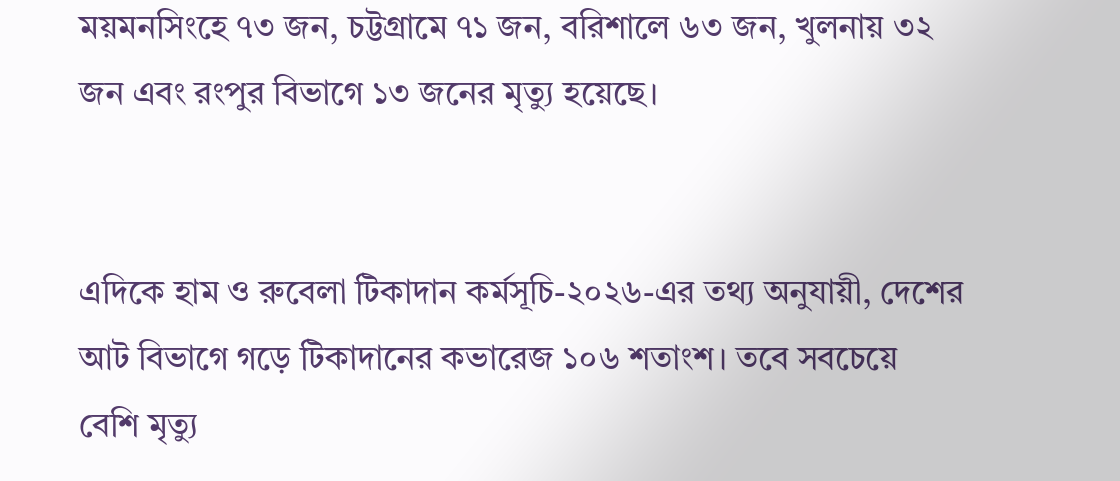ময়মনসিংহে ৭৩ জন, চট্টগ্রামে ৭১ জন, বরিশালে ৬৩ জন, খুলনায় ৩২ জন এবং রংপুর বিভাগে ১৩ জনের মৃত্যু হয়েছে।


এদিকে হাম ও রুবেলা টিকাদান কর্মসূচি-২০২৬-এর তথ্য অনুযায়ী, দেশের আট বিভাগে গড়ে টিকাদানের কভারেজ ১০৬ শতাংশ। তবে সবচেয়ে বেশি মৃত্যু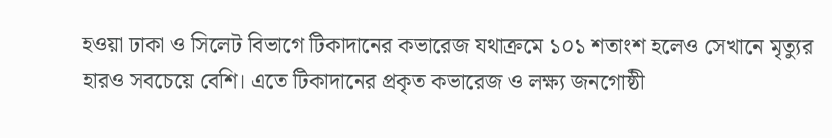হওয়া ঢাকা ও সিলেট বিভাগে টিকাদানের কভারেজ যথাক্রমে ১০১ শতাংশ হলেও সেখানে মৃত্যুর হারও সবচেয়ে বেশি। এতে টিকাদানের প্রকৃত কভারেজ ও লক্ষ্য জনগোষ্ঠী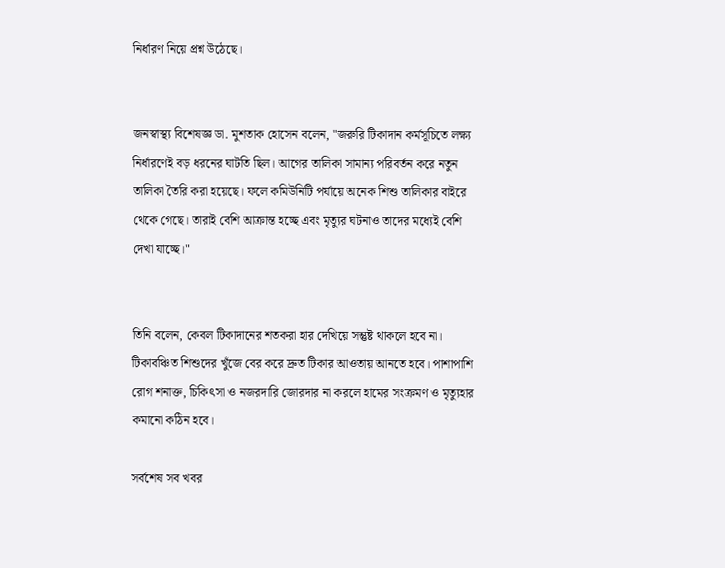নির্ধারণ নিয়ে প্রশ্ন উঠেছে।


জনস্বাস্থ্য বিশেষজ্ঞ ডা. মুশতাক হোসেন বলেন, "জরুরি টিকাদান কর্মসূচিতে লক্ষ্য নির্ধারণেই বড় ধরনের ঘাটতি ছিল। আগের তালিকা সামান্য পরিবর্তন করে নতুন তালিকা তৈরি করা হয়েছে। ফলে কমিউনিটি পর্যায়ে অনেক শিশু তালিকার বাইরে থেকে গেছে। তারাই বেশি আক্রান্ত হচ্ছে এবং মৃত্যুর ঘটনাও তাদের মধ্যেই বেশি দেখা যাচ্ছে।"


তিনি বলেন, কেবল টিকাদানের শতকরা হার দেখিয়ে সন্তুষ্ট থাকলে হবে না। টিকাবঞ্চিত শিশুদের খুঁজে বের করে দ্রুত টিকার আওতায় আনতে হবে। পাশাপাশি রোগ শনাক্ত, চিকিৎসা ও নজরদারি জোরদার না করলে হামের সংক্রমণ ও মৃত্যুহার কমানো কঠিন হবে।

সর্বশেষ সব খবর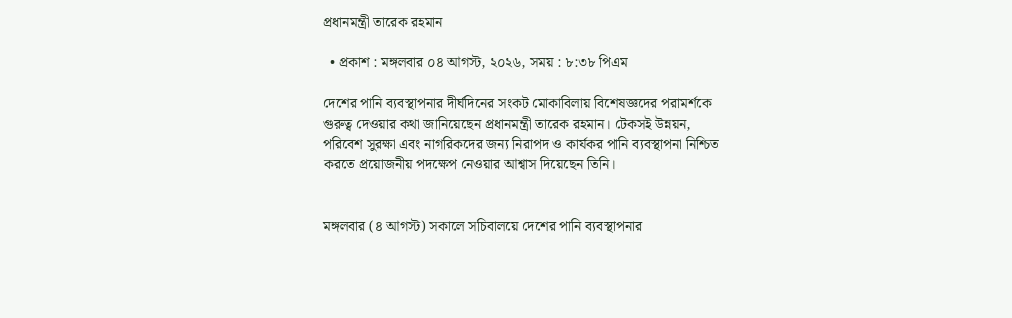প্রধানমন্ত্রী তারেক রহমান

  • প্রকাশ : মঙ্গলবার ০৪ আগস্ট, ২০২৬, সময় : ৮:৩৮ পিএম

দেশের পানি ব্যবস্থাপনার দীর্ঘদিনের সংকট মোকাবিলায় বিশেষজ্ঞদের পরামর্শকে গুরুত্ব দেওয়ার কথা জানিয়েছেন প্রধানমন্ত্রী তারেক রহমান। টেকসই উন্নয়ন, পরিবেশ সুরক্ষা এবং নাগরিকদের জন্য নিরাপদ ও কার্যকর পানি ব্যবস্থাপনা নিশ্চিত করতে প্রয়োজনীয় পদক্ষেপ নেওয়ার আশ্বাস দিয়েছেন তিনি।


মঙ্গলবার (৪ আগস্ট) সকালে সচিবালয়ে দেশের পানি ব্যবস্থাপনার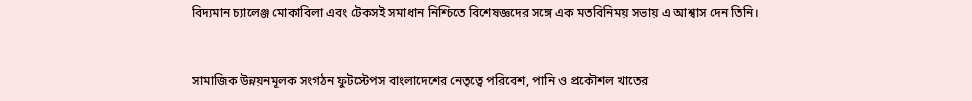বিদ্যমান চ্যালেঞ্জ মোকাবিলা এবং টেকসই সমাধান নিশ্চিতে বিশেষজ্ঞদের সঙ্গে এক মতবিনিময় সভায় এ আশ্বাস দেন তিনি।


সামাজিক উন্নয়নমূলক সংগঠন ফুটস্টেপস বাংলাদেশের নেতৃত্বে পরিবেশ, পানি ও প্রকৌশল খাতের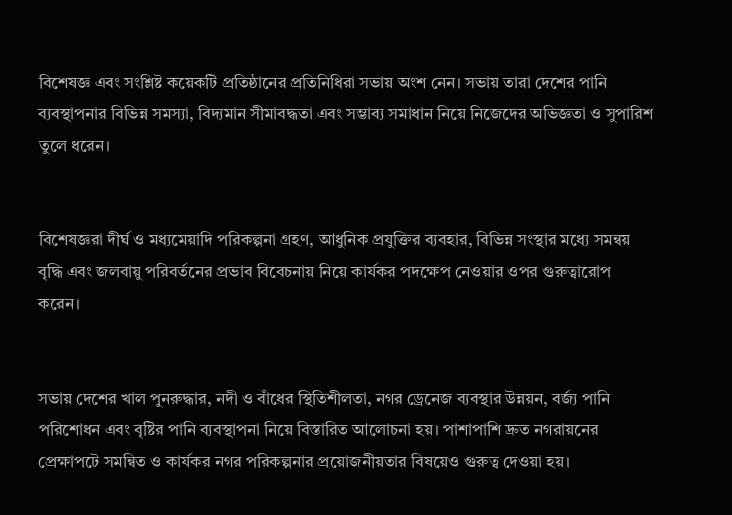বিশেষজ্ঞ এবং সংশ্লিষ্ট কয়েকটি প্রতিষ্ঠানের প্রতিনিধিরা সভায় অংশ নেন। সভায় তারা দেশের পানি ব্যবস্থাপনার বিভিন্ন সমস্যা, বিদ্যমান সীমাবদ্ধতা এবং সম্ভাব্য সমাধান নিয়ে নিজেদের অভিজ্ঞতা ও সুপারিশ তুলে ধরেন।


বিশেষজ্ঞরা দীর্ঘ ও মধ্যমেয়াদি পরিকল্পনা গ্রহণ, আধুনিক প্রযুক্তির ব্যবহার, বিভিন্ন সংস্থার মধ্যে সমন্বয় বৃদ্ধি এবং জলবায়ু পরিবর্তনের প্রভাব বিবেচনায় নিয়ে কার্যকর পদক্ষেপ নেওয়ার ওপর গুরুত্বারোপ করেন।


সভায় দেশের খাল পুনরুদ্ধার, নদী ও বাঁধের স্থিতিশীলতা, নগর ড্রেনেজ ব্যবস্থার উন্নয়ন, বর্জ্য পানি পরিশোধন এবং বৃষ্টির পানি ব্যবস্থাপনা নিয়ে বিস্তারিত আলোচনা হয়। পাশাপাশি দ্রুত নগরায়নের প্রেক্ষাপটে সমন্বিত ও কার্যকর নগর পরিকল্পনার প্রয়োজনীয়তার বিষয়েও গুরুত্ব দেওয়া হয়।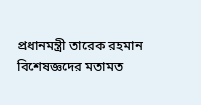প্রধানমন্ত্রী তারেক রহমান বিশেষজ্ঞদের মতামত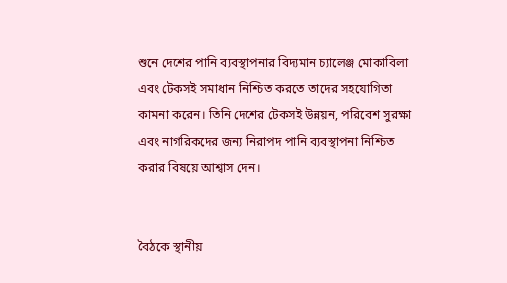শুনে দেশের পানি ব্যবস্থাপনার বিদ্যমান চ্যালেঞ্জ মোকাবিলা এবং টেকসই সমাধান নিশ্চিত করতে তাদের সহযোগিতা কামনা করেন। তিনি দেশের টেকসই উন্নয়ন, পরিবেশ সুরক্ষা এবং নাগরিকদের জন্য নিরাপদ পানি ব্যবস্থাপনা নিশ্চিত করার বিষয়ে আশ্বাস দেন।


বৈঠকে স্থানীয়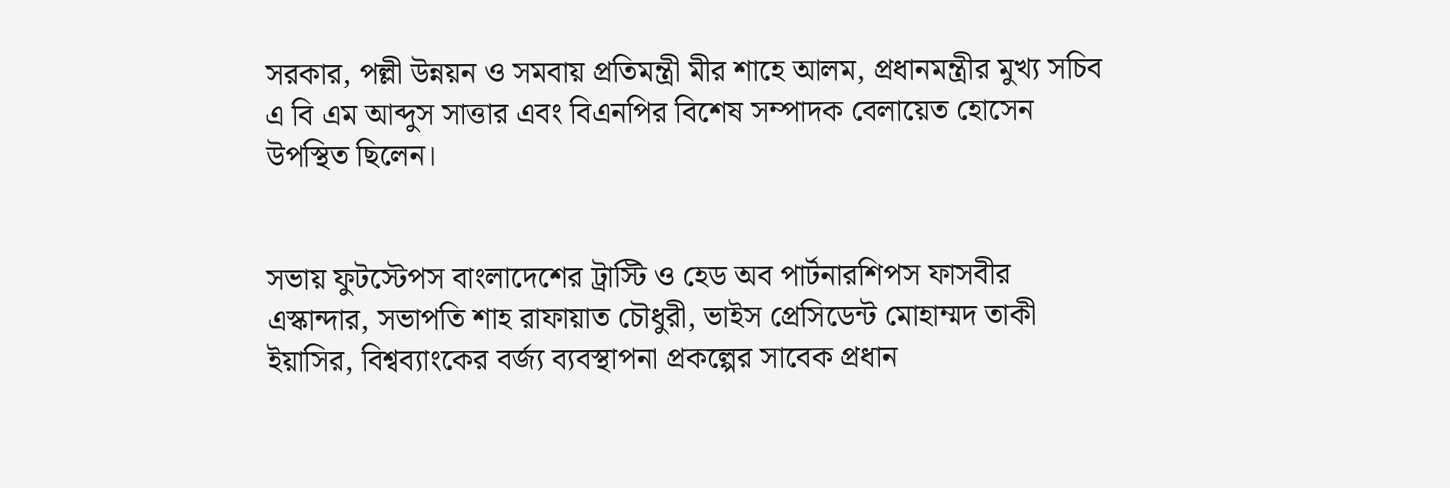সরকার, পল্লী উন্নয়ন ও সমবায় প্রতিমন্ত্রী মীর শাহে আলম, প্রধানমন্ত্রীর মুখ্য সচিব এ বি এম আব্দুস সাত্তার এবং বিএনপির বিশেষ সম্পাদক বেলায়েত হোসেন উপস্থিত ছিলেন।


সভায় ফুটস্টেপস বাংলাদেশের ট্রাস্টি ও হেড অব পার্টনারশিপস ফাসবীর এস্কান্দার, সভাপতি শাহ রাফায়াত চৌধুরী, ভাইস প্রেসিডেন্ট মোহাম্মদ তাকী ইয়াসির, বিশ্বব্যাংকের বর্জ্য ব্যবস্থাপনা প্রকল্পের সাবেক প্রধান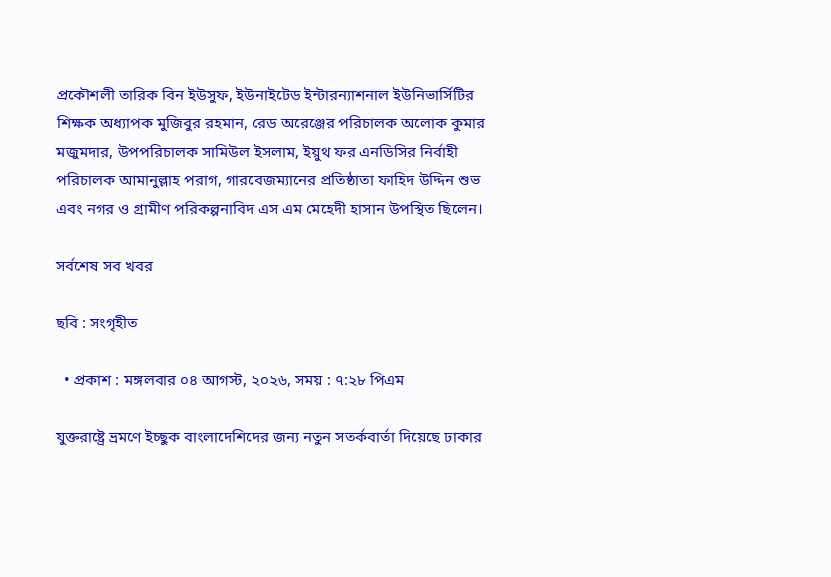প্রকৌশলী তারিক বিন ইউসুফ, ইউনাইটেড ইন্টারন্যাশনাল ইউনিভার্সিটির শিক্ষক অধ্যাপক মুজিবুর রহমান, রেড অরেঞ্জের পরিচালক অলোক কুমার মজুমদার, উপপরিচালক সামিউল ইসলাম, ইয়ুথ ফর এনডিসির নির্বাহী পরিচালক আমানুল্লাহ পরাগ, গারবেজম্যানের প্রতিষ্ঠাতা ফাহিদ উদ্দিন শুভ এবং নগর ও গ্রামীণ পরিকল্পনাবিদ এস এম মেহেদী হাসান উপস্থিত ছিলেন।

সর্বশেষ সব খবর

ছবি : সংগৃহীত

  • প্রকাশ : মঙ্গলবার ০৪ আগস্ট, ২০২৬, সময় : ৭:২৮ পিএম

যুক্তরাষ্ট্রে ভ্রমণে ইচ্ছুক বাংলাদেশিদের জন্য নতুন সতর্কবার্তা দিয়েছে ঢাকার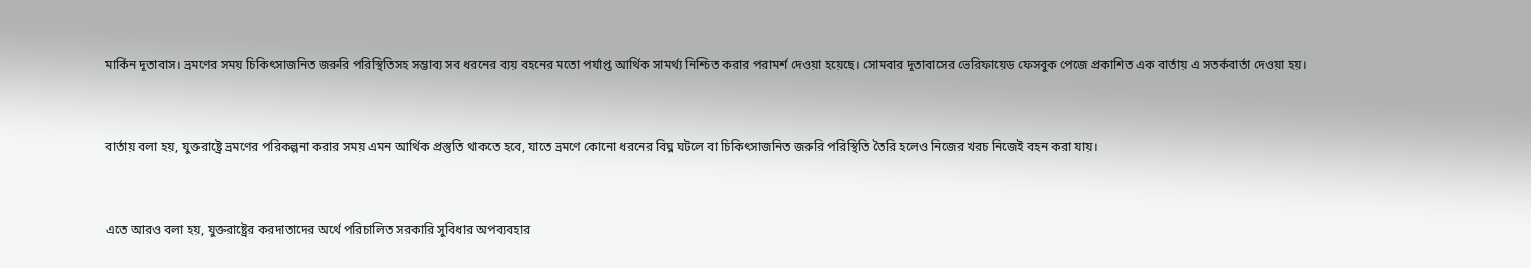মার্কিন দূতাবাস। ভ্রমণের সময় চিকিৎসাজনিত জরুরি পরিস্থিতিসহ সম্ভাব্য সব ধরনের ব্যয় বহনের মতো পর্যাপ্ত আর্থিক সামর্থ্য নিশ্চিত করার পরামর্শ দেওয়া হয়েছে। সোমবার দূতাবাসের ভেরিফায়েড ফেসবুক পেজে প্রকাশিত এক বার্তায় এ সতর্কবার্তা দেওয়া হয়।


বার্তায় বলা হয়, যুক্তরাষ্ট্রে ভ্রমণের পরিকল্পনা করার সময় এমন আর্থিক প্রস্তুতি থাকতে হবে, যাতে ভ্রমণে কোনো ধরনের বিঘ্ন ঘটলে বা চিকিৎসাজনিত জরুরি পরিস্থিতি তৈরি হলেও নিজের খরচ নিজেই বহন করা যায়।


এতে আরও বলা হয়, যুক্তরাষ্ট্রের করদাতাদের অর্থে পরিচালিত সরকারি সুবিধার অপব্যবহার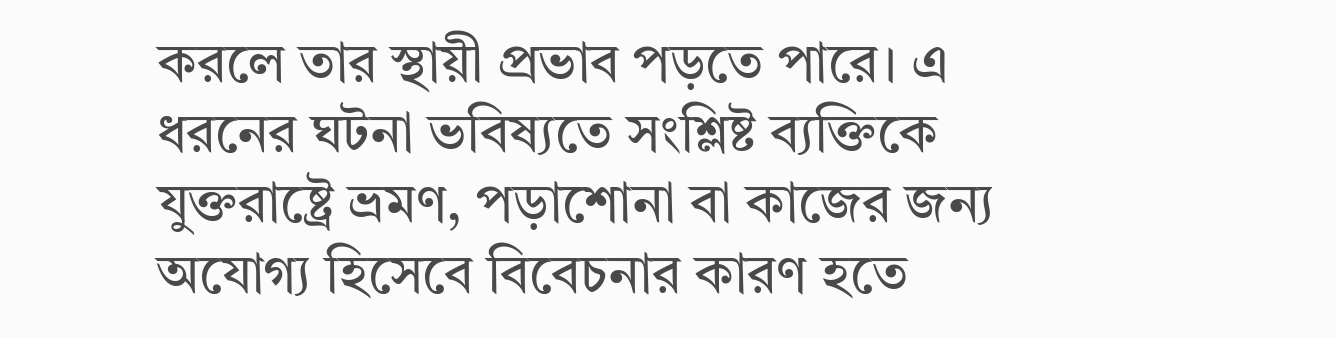করলে তার স্থায়ী প্রভাব পড়তে পারে। এ ধরনের ঘটনা ভবিষ্যতে সংশ্লিষ্ট ব্যক্তিকে যুক্তরাষ্ট্রে ভ্রমণ, পড়াশোনা বা কাজের জন্য অযোগ্য হিসেবে বিবেচনার কারণ হতে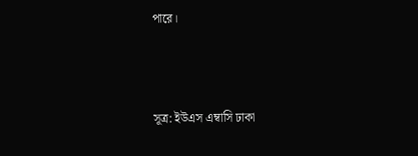পারে।



সূত্র: ইউএস এম্বাসি ঢাকা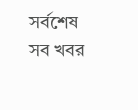সর্বশেষ সব খবর